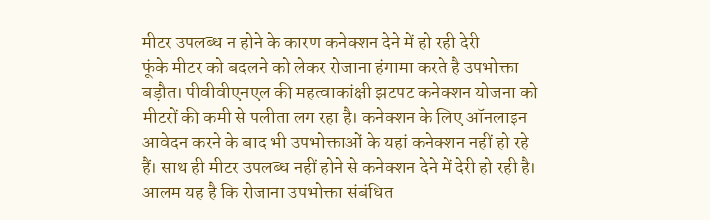मीटर उपलब्ध न होने के कारण कनेक्शन देने में हो रही देरी
फूंके मीटर को बदलने को लेकर रोजाना हंगामा करते है उपभोक्ता
बड़ौत। पीवीवीएनएल की महत्वाकांक्षी झटपट कनेक्शन योजना को मीटरों की कमी से पलीता लग रहा है। कनेक्शन के लिए ऑनलाइन आवेदन करने के बाद भी उपभोक्ताओं के यहां कनेक्शन नहीं हो रहे हैं। साथ ही मीटर उपलब्ध नहीं होने से कनेक्शन देने में देरी हो रही है। आलम यह है कि रोजाना उपभोक्ता संबंधित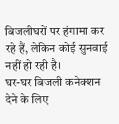बिजलीघरों पर हंगामा कर रहे हैं, लेकिन कोई सुनवाई नहीं हो रही है।
घर-घर बिजली कनेक्शन देने के लिए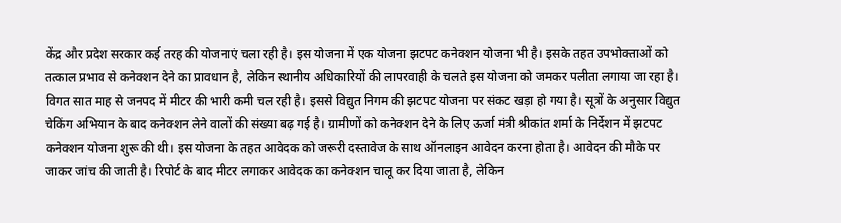केंद्र और प्रदेश सरकार कई तरह की योजनाएं चला रही है। इस योजना में एक योजना झटपट कनेक्शन योजना भी है। इसके तहत उपभोक्ताओं को तत्काल प्रभाव से कनेक्शन देने का प्रावधान है, लेकिन स्थानीय अधिकारियों की लापरवाही के चलते इस योजना को जमकर पलीता लगाया जा रहा है। विगत सात माह से जनपद में मीटर की भारी कमी चल रही है। इससे विद्युत निगम की झटपट योजना पर संकट खड़ा हो गया है। सूत्रों के अनुसार विद्युत चेकिंग अभियान के बाद कनेक्शन लेने वालों की संख्या बढ़ गई है। ग्रामीणों को कनेक्शन देने के लिए ऊर्जा मंत्री श्रीकांत शर्मा के निर्देशन में झटपट कनेक्शन योजना शुरू की थी। इस योजना के तहत आवेदक को जरूरी दस्तावेज के साथ ऑनलाइन आवेदन करना होता है। आवेदन की मौके पर जाकर जांच की जाती है। रिपोर्ट के बाद मीटर लगाकर आवेदक का कनेक्शन चालू कर दिया जाता है, लेकिन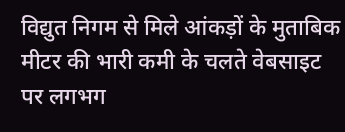विद्युत निगम से मिले आंकड़ों के मुताबिक मीटर की भारी कमी के चलते वेबसाइट पर लगभग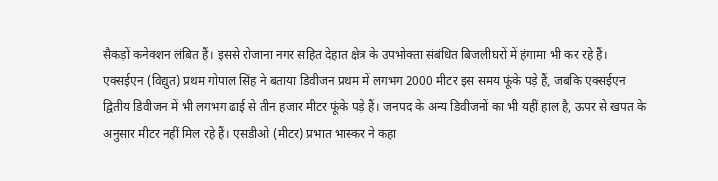सैकड़ों कनेक्शन लंबित हैं। इससे रोजाना नगर सहित देहात क्षेत्र के उपभोक्ता संबंधित बिजलीघरों में हंगामा भी कर रहे हैं।
एक्सईएन (विद्युत) प्रथम गोपाल सिंह ने बताया डिवीजन प्रथम में लगभग 2000 मीटर इस समय फूंके पड़े हैं, जबकि एक्सईएन द्वितीय डिवीजन में भी लगभग ढाई से तीन हजार मीटर फूंके पड़े हैं। जनपद के अन्य डिवीजनों का भी यहीं हाल है, ऊपर से खपत के अनुसार मीटर नहीं मिल रहे हैं। एसडीओ (मीटर) प्रभात भास्कर ने कहा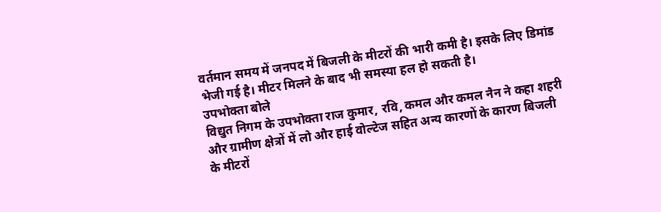वर्तमान समय में जनपद में बिजली के मीटरों की भारी कमी है। इसके लिए डिमांड भेजी गई है। मीटर मिलने के बाद भी समस्या हल हो सकती है।
उपभोक्ता बोले
विद्युत निगम के उपभोक्ता राज कुमार, रवि, कमल और कमल नैन ने कहा शहरी और ग्रामीण क्षेत्रों में लो और हाई वोल्टेज सहित अन्य कारणों के कारण बिजली के मीटरों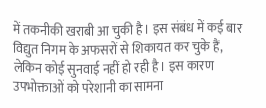में तकनीकी खराबी आ चुकी है। इस संबंध में कई बार विद्युत निगम के अफसरों से शिकायत कर चुके हैं, लेकिन कोई सुनवाई नहीं हो रही है। इस कारण उपभोक्ताओं को परेशानी का सामना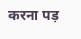करना पड़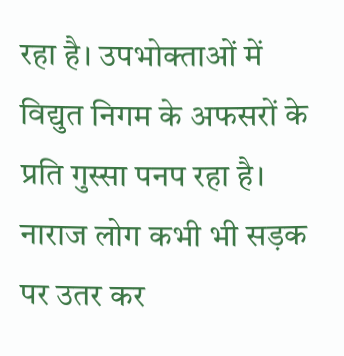रहा है। उपभोक्ताओं में विद्युत निगम के अफसरों के प्रति गुस्सा पनप रहा है। नाराज लोग कभी भी सड़क पर उतर कर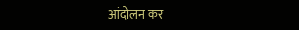आंदोलन कर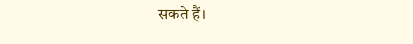सकते हैं।